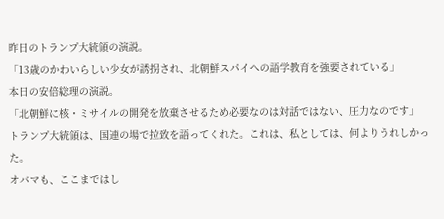昨日のトランプ大統領の演説。
「13歳のかわいらしい少女が誘拐され、北朝鮮スパイへの語学教育を強要されている」
本日の安倍総理の演説。
「北朝鮮に核・ミサイルの開発を放棄させるため必要なのは対話ではない、圧力なのです」
トランプ大統領は、国連の場で拉致を語ってくれた。これは、私としては、何よりうれしかった。
オバマも、ここまではし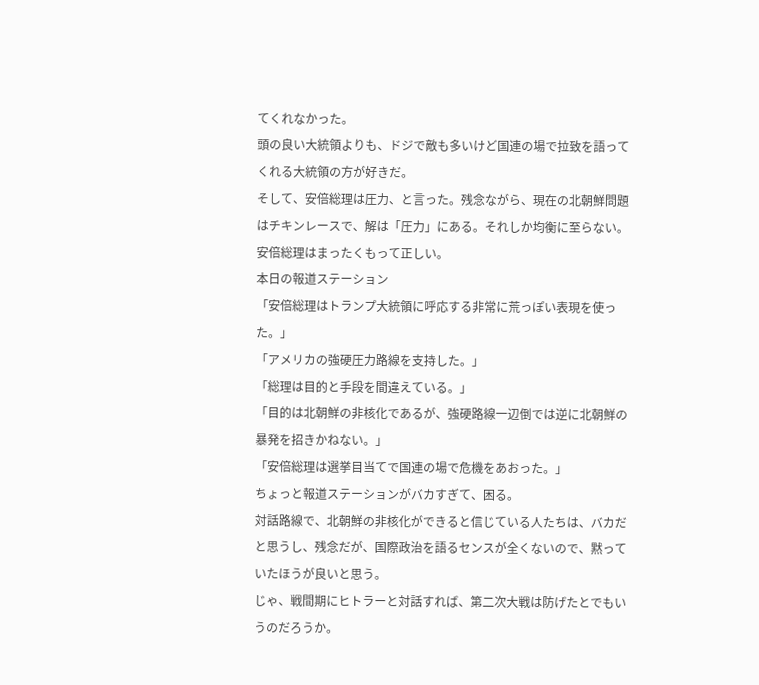てくれなかった。
頭の良い大統領よりも、ドジで敵も多いけど国連の場で拉致を語ってくれる大統領の方が好きだ。
そして、安倍総理は圧力、と言った。残念ながら、現在の北朝鮮問題はチキンレースで、解は「圧力」にある。それしか均衡に至らない。安倍総理はまったくもって正しい。
本日の報道ステーション
「安倍総理はトランプ大統領に呼応する非常に荒っぽい表現を使った。」
「アメリカの強硬圧力路線を支持した。」
「総理は目的と手段を間違えている。」
「目的は北朝鮮の非核化であるが、強硬路線一辺倒では逆に北朝鮮の暴発を招きかねない。」
「安倍総理は選挙目当てで国連の場で危機をあおった。」
ちょっと報道ステーションがバカすぎて、困る。
対話路線で、北朝鮮の非核化ができると信じている人たちは、バカだと思うし、残念だが、国際政治を語るセンスが全くないので、黙っていたほうが良いと思う。
じゃ、戦間期にヒトラーと対話すれば、第二次大戦は防げたとでもいうのだろうか。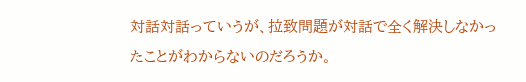対話対話っていうが、拉致問題が対話で全く解決しなかったことがわからないのだろうか。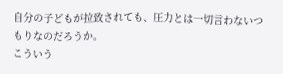自分の子どもが拉致されても、圧力とは一切言わないつもりなのだろうか。
こういう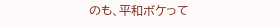のも、平和ボケって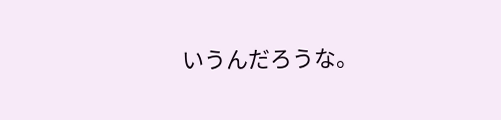いうんだろうな。